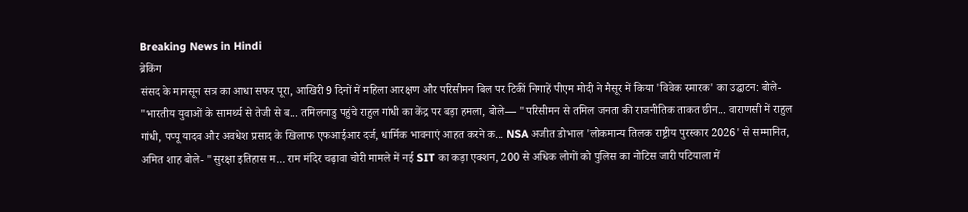Breaking News in Hindi
ब्रेकिंग
संसद के मानसून सत्र का आधा सफर पूरा, आखिरी 9 दिनों में महिला आरक्षण और परिसीमन बिल पर टिकीं निगाहें पीएम मोदी ने मैसूर में किया 'विवेक स्मारक' का उद्घाटन: बोले- "भारतीय युवाओं के सामर्थ्य से तेजी से ब... तमिलनाडु पहुंचे राहुल गांधी का केंद्र पर बड़ा हमला, बोले— "परिसीमन से तमिल जनता की राजनीतिक ताकत छीन... वाराणसी में राहुल गांधी, पप्पू यादव और अवधेश प्रसाद के खिलाफ एफआईआर दर्ज, धार्मिक भावनाएं आहत करने क... NSA अजीत डोभाल 'लोकमान्य तिलक राष्ट्रीय पुरस्कार 2026' से सम्मानित, अमित शाह बोले- "सुरक्षा इतिहास म... राम मंदिर चढ़ावा चोरी मामले में नई SIT का कड़ा एक्शन, 200 से अधिक लोगों को पुलिस का नोटिस जारी पटियाला में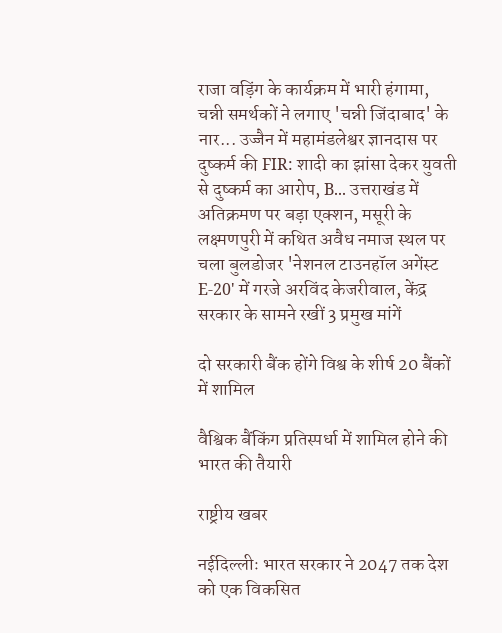राजा वड़िंग के कार्यक्रम में भारी हंगामा, चन्नी समर्थकों ने लगाए 'चन्नी जिंदाबाद' के नार... उज्जैन में महामंडलेश्वर ज्ञानदास पर दुष्कर्म की FIR: शादी का झांसा देकर युवती से दुष्कर्म का आरोप, B... उत्तराखंड में अतिक्रमण पर बड़ा एक्शन, मसूरी के लक्ष्मणपुरी में कथित अवैध नमाज स्थल पर चला बुलडोजर 'नेशनल टाउनहॉल अगेंस्ट E-20' में गरजे अरविंद केजरीवाल, केंद्र सरकार के सामने रखीं 3 प्रमुख मांगें

दो सरकारी बैंक होंगे विश्व के शीर्ष 20 बैंकों में शामिल

वैश्विक बैंकिंग प्रतिस्पर्धा में शामिल होने की भारत की तैयारी

राष्ट्रीय खबर

नईदिल्लीः भारत सरकार ने 2047 तक देश को एक विकसित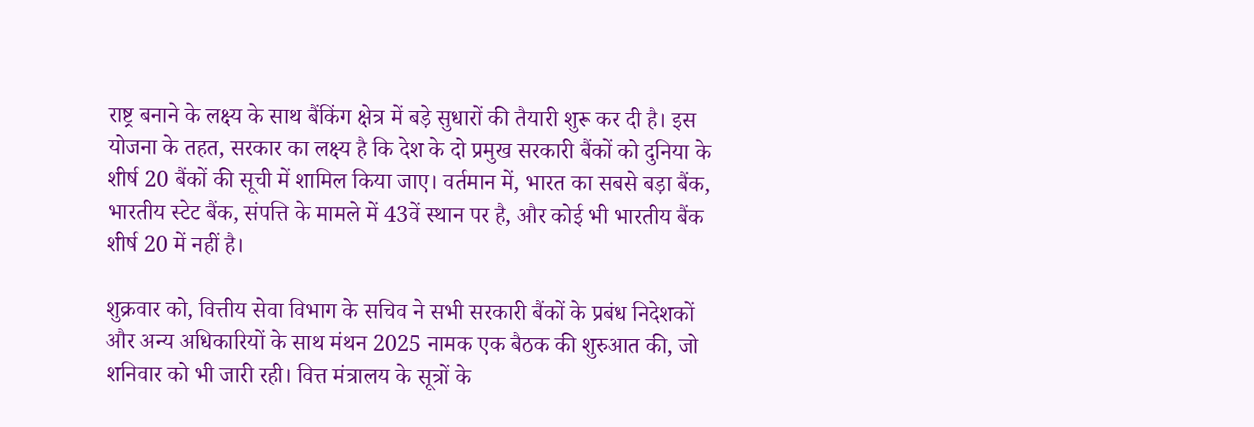राष्ट्र बनाने के लक्ष्य के साथ बैंकिंग क्षेत्र में बड़े सुधारों की तैयारी शुरू कर दी है। इस योजना के तहत, सरकार का लक्ष्य है कि देश के दो प्रमुख सरकारी बैंकों को दुनिया के शीर्ष 20 बैंकों की सूची में शामिल किया जाए। वर्तमान में, भारत का सबसे बड़ा बैंक, भारतीय स्टेट बैंक, संपत्ति के मामले में 43वें स्थान पर है, और कोई भी भारतीय बैंक शीर्ष 20 में नहीं है।

शुक्रवार को, वित्तीय सेवा विभाग के सचिव ने सभी सरकारी बैंकों के प्रबंध निदेशकों और अन्य अधिकारियों के साथ मंथन 2025 नामक एक बैठक की शुरुआत की, जो शनिवार को भी जारी रही। वित्त मंत्रालय के सूत्रों के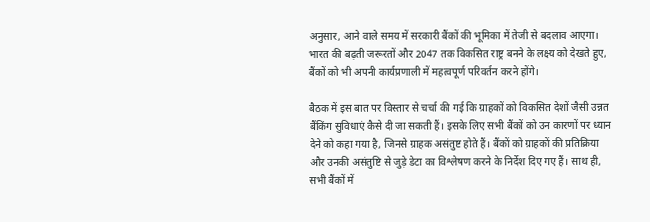अनुसार, आने वाले समय में सरकारी बैंकों की भूमिका में तेजी से बदलाव आएगा। भारत की बढ़ती जरूरतों और 2047 तक विकसित राष्ट्र बनने के लक्ष्य को देखते हुए, बैंकों को भी अपनी कार्यप्रणाली में महत्वपूर्ण परिवर्तन करने होंगे।

बैठक में इस बात पर विस्तार से चर्चा की गई कि ग्राहकों को विकसित देशों जैसी उन्नत बैंकिंग सुविधाएं कैसे दी जा सकती हैं। इसके लिए सभी बैंकों को उन कारणों पर ध्यान देने को कहा गया है, जिनसे ग्राहक असंतुष्ट होते हैं। बैंकों को ग्राहकों की प्रतिक्रिया और उनकी असंतुष्टि से जुड़े डेटा का विश्लेषण करने के निर्देश दिए गए हैं। साथ ही, सभी बैंकों में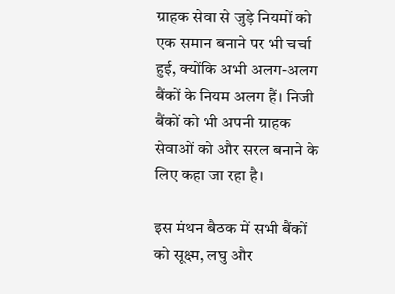ग्राहक सेवा से जुड़े नियमों को एक समान बनाने पर भी चर्चा हुई, क्योंकि अभी अलग-अलग बैंकों के नियम अलग हैं। निजी बैंकों को भी अपनी ग्राहक सेवाओं को और सरल बनाने के लिए कहा जा रहा है।

इस मंथन बैठक में सभी बैंकों को सूक्ष्म, लघु और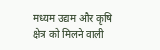मध्यम उद्यम और कृषि क्षेत्र को मिलने वाली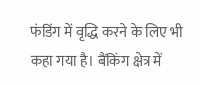फंडिंग में वृद्धि करने के लिए भी कहा गया है। बैंकिंग क्षेत्र में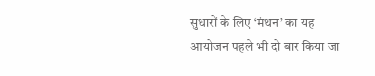सुधारों के लिए ‘मंथन’ का यह आयोजन पहले भी दो बार किया जा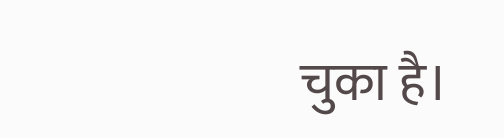चुका है।